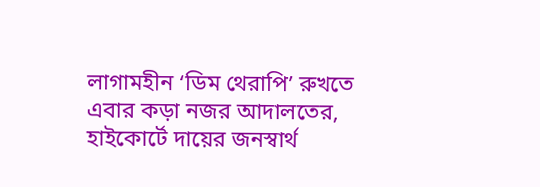লাগামহীন ‘ডিম থেরাপি’ রুখতে এবার কড়া নজর আদালতের, হাইকোর্টে দায়ের জনস্বার্থ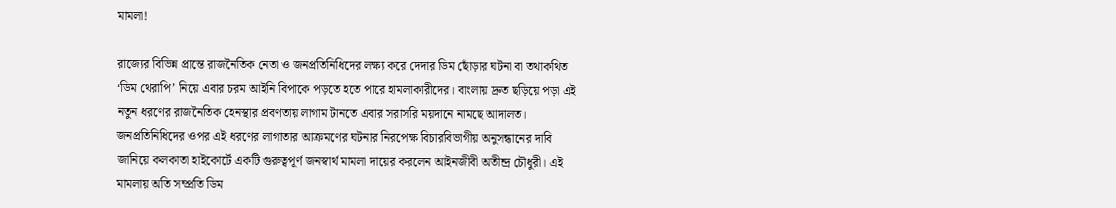মামলা!

রাজ্যের বিভিন্ন প্রান্তে রাজনৈতিক নেতা ও জনপ্রতিনিধিদের লক্ষ্য করে দেদার ডিম ছোঁড়ার ঘটনা বা তথাকথিত ‘ডিম থেরাপি’ নিয়ে এবার চরম আইনি বিপাকে পড়তে হতে পারে হামলাকারীদের। বাংলায় দ্রুত ছড়িয়ে পড়া এই নতুন ধরণের রাজনৈতিক হেনস্থার প্রবণতায় লাগাম টানতে এবার সরাসরি ময়দানে নামছে আদালত। জনপ্রতিনিধিদের ওপর এই ধরণের লাগাতার আক্রমণের ঘটনার নিরপেক্ষ বিচারবিভাগীয় অনুসন্ধানের দাবি জানিয়ে কলকাতা হাইকোর্টে একটি গুরুত্বপূর্ণ জনস্বার্থ মামলা দায়ের করলেন আইনজীবী অতীন্দ্র চৌধুরী। এই মামলায় অতি সম্প্রতি ডিম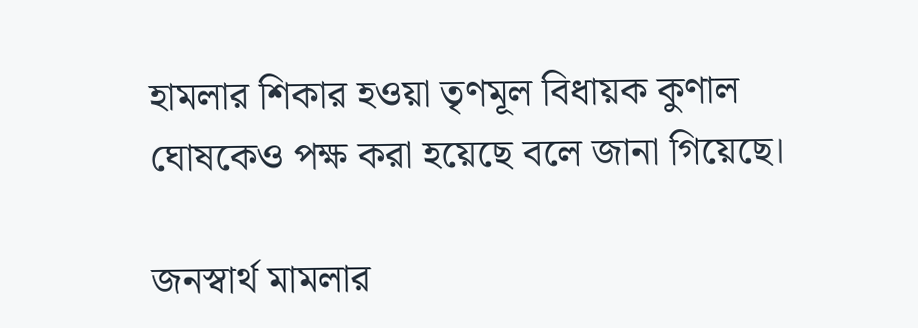হামলার শিকার হওয়া তৃণমূল বিধায়ক কুণাল ঘোষকেও পক্ষ করা হয়েছে বলে জানা গিয়েছে।

জনস্বার্থ মামলার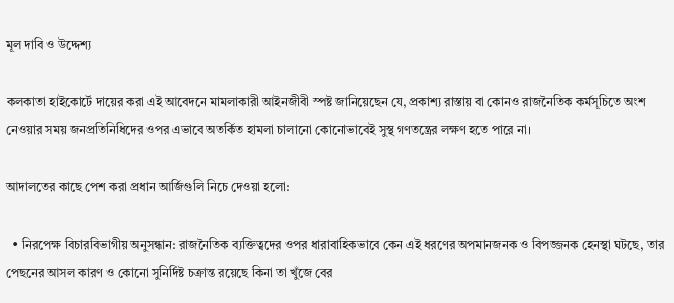মূল দাবি ও উদ্দেশ্য

কলকাতা হাইকোর্টে দায়ের করা এই আবেদনে মামলাকারী আইনজীবী স্পষ্ট জানিয়েছেন যে, প্রকাশ্য রাস্তায় বা কোনও রাজনৈতিক কর্মসূচিতে অংশ নেওয়ার সময় জনপ্রতিনিধিদের ওপর এভাবে অতর্কিত হামলা চালানো কোনোভাবেই সুস্থ গণতন্ত্রের লক্ষণ হতে পারে না।

আদালতের কাছে পেশ করা প্রধান আর্জিগুলি নিচে দেওয়া হলো:

  • নিরপেক্ষ বিচারবিভাগীয় অনুসন্ধান: রাজনৈতিক ব্যক্তিত্বদের ওপর ধারাবাহিকভাবে কেন এই ধরণের অপমানজনক ও বিপজ্জনক হেনস্থা ঘটছে, তার পেছনের আসল কারণ ও কোনো সুনির্দিষ্ট চক্রান্ত রয়েছে কিনা তা খুঁজে বের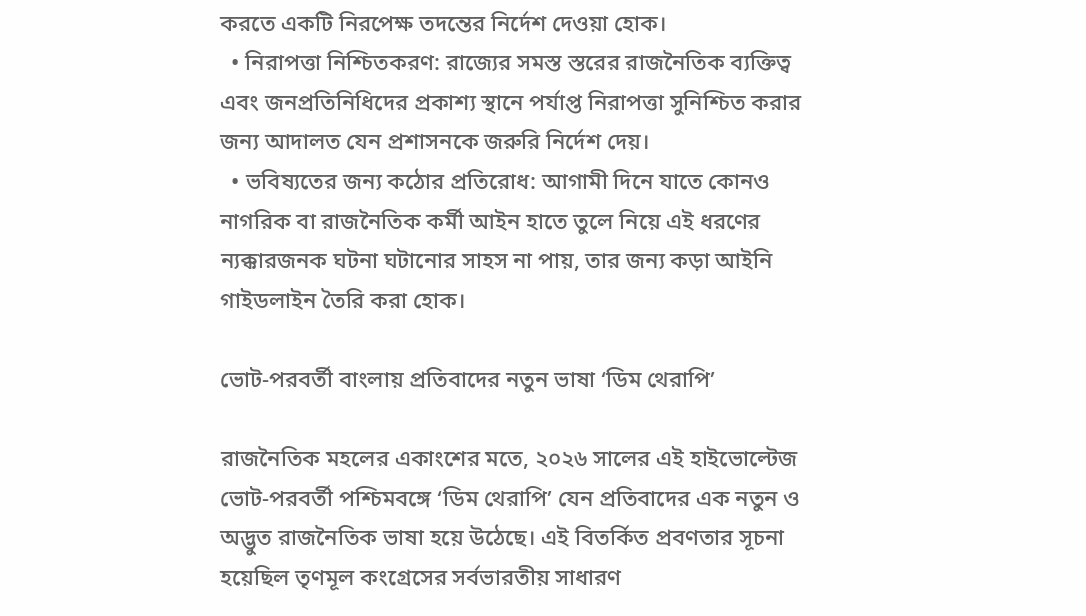করতে একটি নিরপেক্ষ তদন্তের নির্দেশ দেওয়া হোক।
  • নিরাপত্তা নিশ্চিতকরণ: রাজ্যের সমস্ত স্তরের রাজনৈতিক ব্যক্তিত্ব এবং জনপ্রতিনিধিদের প্রকাশ্য স্থানে পর্যাপ্ত নিরাপত্তা সুনিশ্চিত করার জন্য আদালত যেন প্রশাসনকে জরুরি নির্দেশ দেয়।
  • ভবিষ্যতের জন্য কঠোর প্রতিরোধ: আগামী দিনে যাতে কোনও নাগরিক বা রাজনৈতিক কর্মী আইন হাতে তুলে নিয়ে এই ধরণের ন্যক্কারজনক ঘটনা ঘটানোর সাহস না পায়, তার জন্য কড়া আইনি গাইডলাইন তৈরি করা হোক।

ভোট-পরবর্তী বাংলায় প্রতিবাদের নতুন ভাষা ‘ডিম থেরাপি’

রাজনৈতিক মহলের একাংশের মতে, ২০২৬ সালের এই হাইভোল্টেজ ভোট-পরবর্তী পশ্চিমবঙ্গে ‘ডিম থেরাপি’ যেন প্রতিবাদের এক নতুন ও অদ্ভুত রাজনৈতিক ভাষা হয়ে উঠেছে। এই বিতর্কিত প্রবণতার সূচনা হয়েছিল তৃণমূল কংগ্রেসের সর্বভারতীয় সাধারণ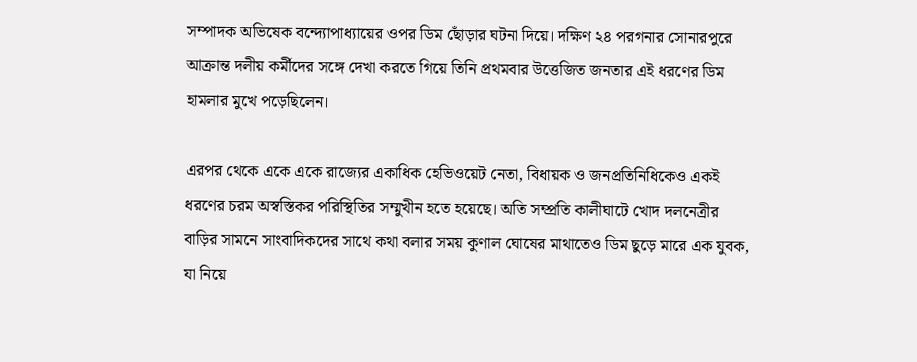সম্পাদক অভিষেক বন্দ্যোপাধ্যায়ের ওপর ডিম ছোঁড়ার ঘটনা দিয়ে। দক্ষিণ ২৪ পরগনার সোনারপুরে আক্রান্ত দলীয় কর্মীদের সঙ্গে দেখা করতে গিয়ে তিনি প্রথমবার উত্তেজিত জনতার এই ধরণের ডিম হামলার মুখে পড়েছিলেন।

এরপর থেকে একে একে রাজ্যের একাধিক হেভিওয়েট নেতা, বিধায়ক ও জনপ্রতিনিধিকেও একই ধরণের চরম অস্বস্তিকর পরিস্থিতির সম্মুখীন হতে হয়েছে। অতি সম্প্রতি কালীঘাটে খোদ দলনেত্রীর বাড়ির সামনে সাংবাদিকদের সাথে কথা বলার সময় কুণাল ঘোষের মাথাতেও ডিম ছুড়ে মারে এক যুবক, যা নিয়ে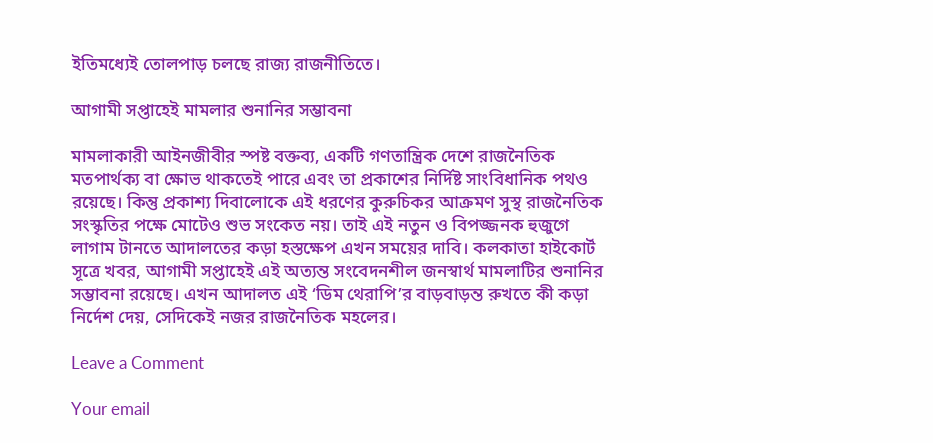ইতিমধ্যেই তোলপাড় চলছে রাজ্য রাজনীতিতে।

আগামী সপ্তাহেই মামলার শুনানির সম্ভাবনা

মামলাকারী আইনজীবীর স্পষ্ট বক্তব্য, একটি গণতান্ত্রিক দেশে রাজনৈতিক মতপার্থক্য বা ক্ষোভ থাকতেই পারে এবং তা প্রকাশের নির্দিষ্ট সাংবিধানিক পথও রয়েছে। কিন্তু প্রকাশ্য দিবালোকে এই ধরণের কুরুচিকর আক্রমণ সুস্থ রাজনৈতিক সংস্কৃতির পক্ষে মোটেও শুভ সংকেত নয়। তাই এই নতুন ও বিপজ্জনক হুজুগে লাগাম টানতে আদালতের কড়া হস্তক্ষেপ এখন সময়ের দাবি। কলকাতা হাইকোর্ট সূত্রে খবর, আগামী সপ্তাহেই এই অত্যন্ত সংবেদনশীল জনস্বার্থ মামলাটির শুনানির সম্ভাবনা রয়েছে। এখন আদালত এই ‘ডিম থেরাপি’র বাড়বাড়ন্ত রুখতে কী কড়া নির্দেশ দেয়, সেদিকেই নজর রাজনৈতিক মহলের।

Leave a Comment

Your email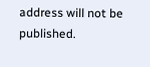address will not be published.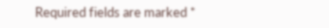Required fields are marked *